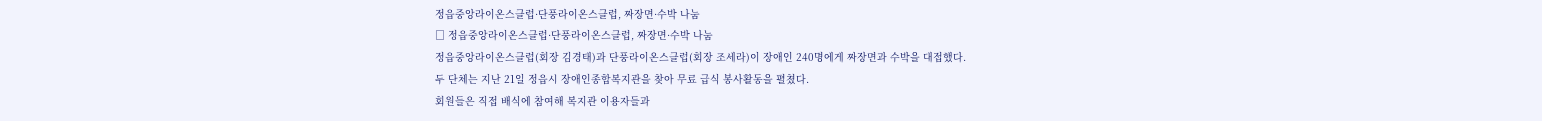정읍중앙라이온스클럽·단풍라이온스클럽, 짜장면·수박 나눔
□ 정읍중앙라이온스클럽·단풍라이온스클럽, 짜장면·수박 나눔
정읍중앙라이온스클럽(회장 김경태)과 단풍라이온스클럽(회장 조세라)이 장애인 240명에게 짜장면과 수박을 대접했다.
두 단체는 지난 21일 정읍시 장애인종합복지관을 찾아 무료 급식 봉사활동을 펼쳤다.
회원들은 직접 배식에 참여해 복지관 이용자들과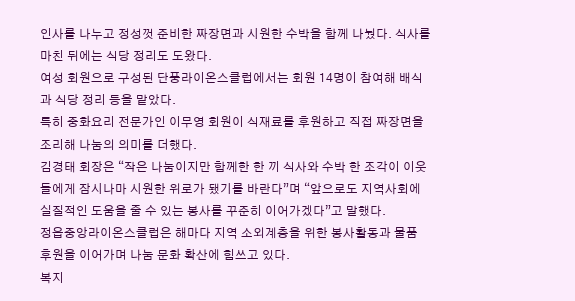인사를 나누고 정성껏 준비한 짜장면과 시원한 수박을 함께 나눴다. 식사를 마친 뒤에는 식당 정리도 도왔다.
여성 회원으로 구성된 단풍라이온스클럽에서는 회원 14명이 참여해 배식과 식당 정리 등을 맡았다.
특히 중화요리 전문가인 이무영 회원이 식재료를 후원하고 직접 짜장면을 조리해 나눔의 의미를 더했다.
김경태 회장은 “작은 나눔이지만 함께한 한 끼 식사와 수박 한 조각이 이웃들에게 잠시나마 시원한 위로가 됐기를 바란다”며 “앞으로도 지역사회에 실질적인 도움을 줄 수 있는 봉사를 꾸준히 이어가겠다”고 말했다.
정읍중앙라이온스클럽은 해마다 지역 소외계층을 위한 봉사활동과 물품 후원을 이어가며 나눔 문화 확산에 힘쓰고 있다.
복지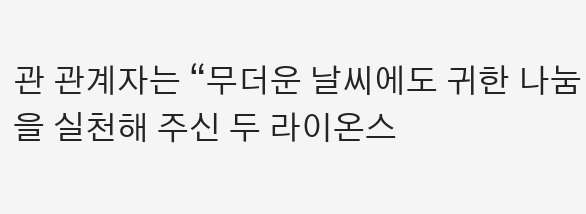관 관계자는 “무더운 날씨에도 귀한 나눔을 실천해 주신 두 라이온스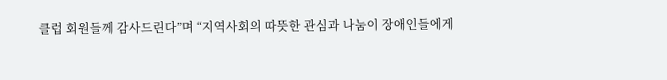클럽 회원들께 감사드린다”며 “지역사회의 따뜻한 관심과 나눔이 장애인들에게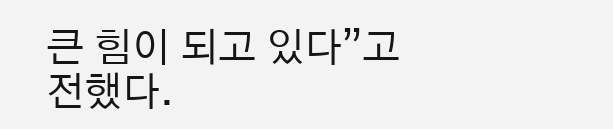큰 힘이 되고 있다”고 전했다.